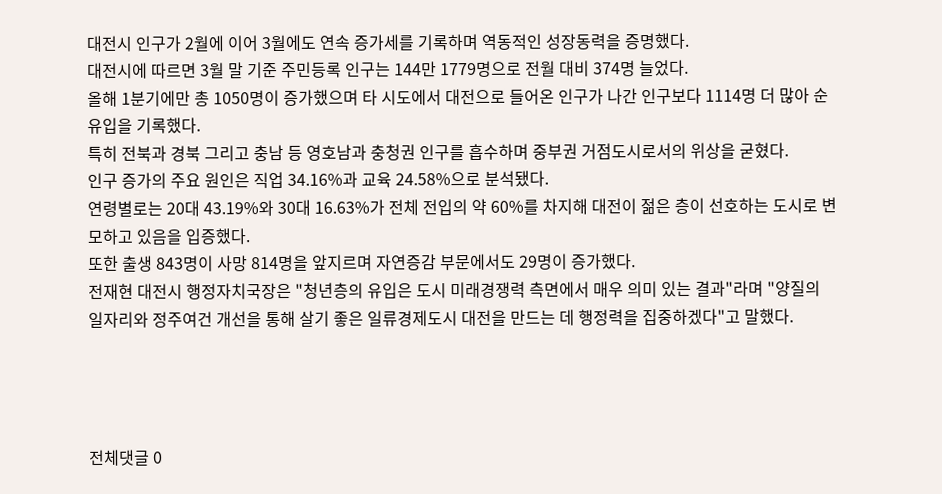대전시 인구가 2월에 이어 3월에도 연속 증가세를 기록하며 역동적인 성장동력을 증명했다.
대전시에 따르면 3월 말 기준 주민등록 인구는 144만 1779명으로 전월 대비 374명 늘었다.
올해 1분기에만 총 1050명이 증가했으며 타 시도에서 대전으로 들어온 인구가 나간 인구보다 1114명 더 많아 순유입을 기록했다.
특히 전북과 경북 그리고 충남 등 영호남과 충청권 인구를 흡수하며 중부권 거점도시로서의 위상을 굳혔다.
인구 증가의 주요 원인은 직업 34.16%과 교육 24.58%으로 분석됐다.
연령별로는 20대 43.19%와 30대 16.63%가 전체 전입의 약 60%를 차지해 대전이 젊은 층이 선호하는 도시로 변모하고 있음을 입증했다.
또한 출생 843명이 사망 814명을 앞지르며 자연증감 부문에서도 29명이 증가했다.
전재현 대전시 행정자치국장은 "청년층의 유입은 도시 미래경쟁력 측면에서 매우 의미 있는 결과"라며 "양질의 일자리와 정주여건 개선을 통해 살기 좋은 일류경제도시 대전을 만드는 데 행정력을 집중하겠다"고 말했다.




전체댓글 0